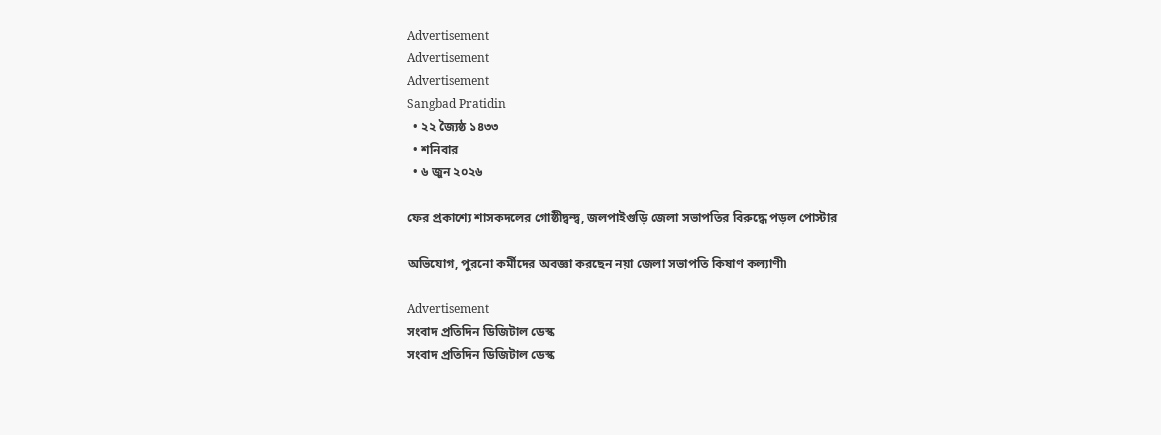Advertisement
Advertisement
Advertisement
Sangbad Pratidin
  • ২২ জ্যৈষ্ঠ ১৪৩৩
  • শনিবার
  • ৬ জুন ২০২৬

ফের প্রকাশ্যে শাসকদলের গোষ্ঠীদ্বন্দ্ব, জলপাইগুড়ি জেলা সভাপতির বিরুদ্ধে পড়ল পোস্টার

অভিযোগ, পুরনো কর্মীদের অবজ্ঞা করছেন নয়া জেলা সভাপতি কিষাণ কল্যাণী৷

Advertisement
সংবাদ প্রতিদিন ডিজিটাল ডেস্ক
সংবাদ প্রতিদিন ডিজিটাল ডেস্ক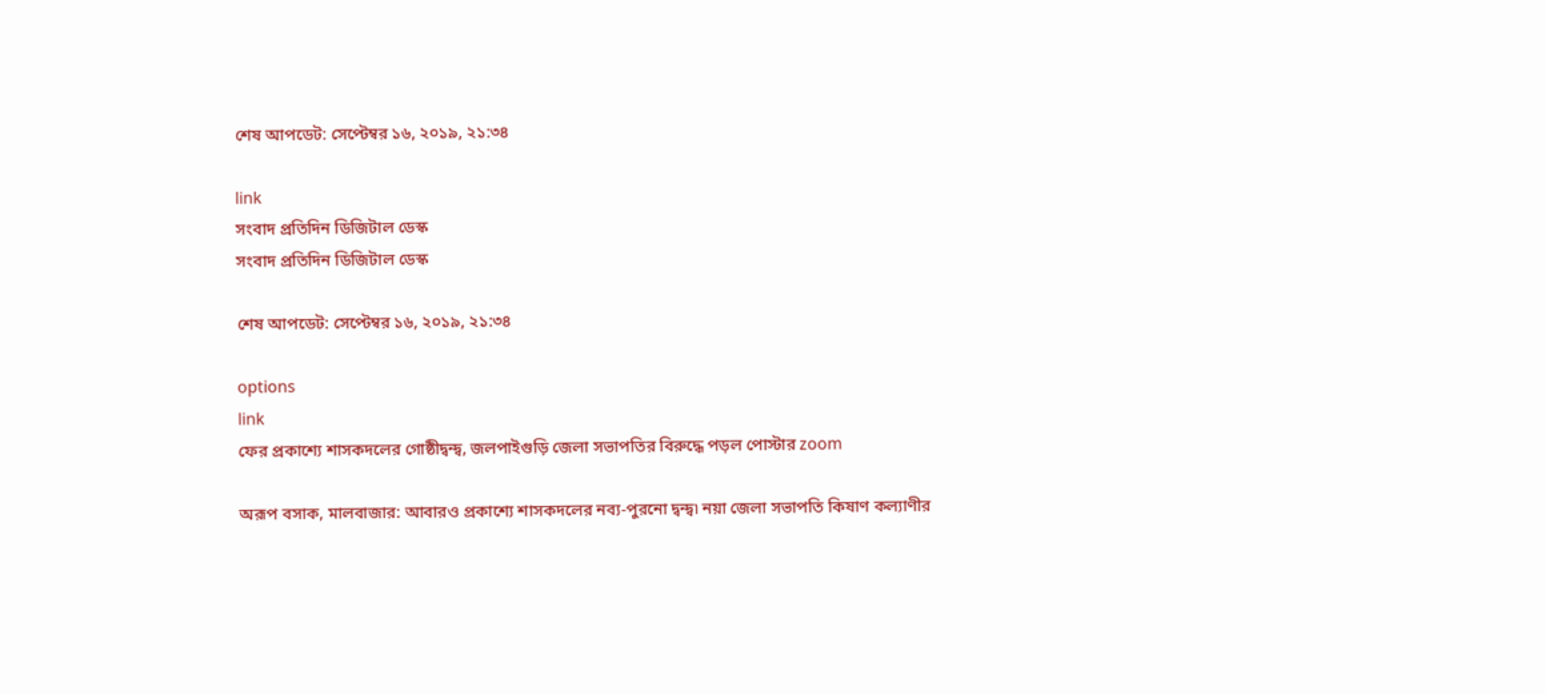শেষ আপডেট: সেপ্টেম্বর ১৬, ২০১৯, ২১:৩৪

link
সংবাদ প্রতিদিন ডিজিটাল ডেস্ক
সংবাদ প্রতিদিন ডিজিটাল ডেস্ক

শেষ আপডেট: সেপ্টেম্বর ১৬, ২০১৯, ২১:৩৪

options
link
ফের প্রকাশ্যে শাসকদলের গোষ্ঠীদ্বন্দ্ব, জলপাইগুড়ি জেলা সভাপতির বিরুদ্ধে পড়ল পোস্টার zoom

অরূপ বসাক, মালবাজার: আবারও প্রকাশ্যে শাসকদলের নব্য-পুরনো দ্বন্দ্ব৷ নয়া জেলা সভাপতি কিষাণ কল্যাণীর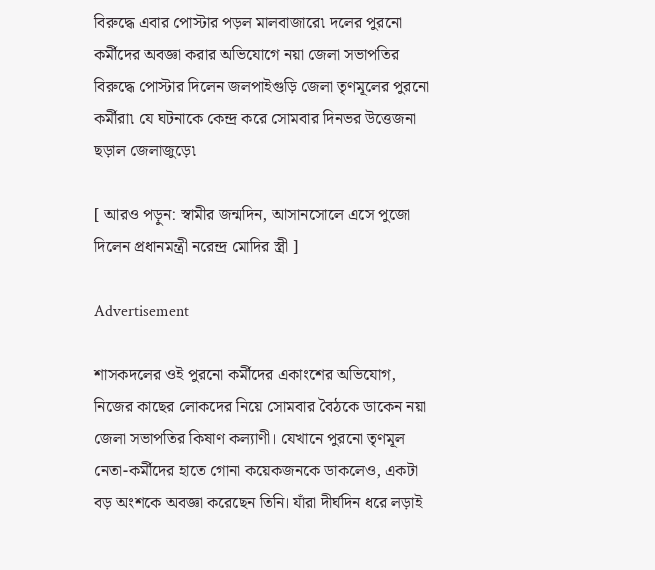বিরুদ্ধে এবার পোস্টার পড়ল মালবাজারে৷ দলের পুরনো কর্মীদের অবজ্ঞা করার অভিযোগে নয়া জেলা সভাপতির বিরুদ্ধে পোস্টার দিলেন জলপাইগুড়ি জেলা তৃণমূলের পুরনো কর্মীরা৷ যে ঘটনাকে কেন্দ্র করে সোমবার দিনভর উত্তেজনা ছড়াল জেলাজুড়ে৷

[ আরও পড়ুন: স্বামীর জন্মদিন, আসানসোলে এসে পুজো দিলেন প্রধানমন্ত্রী নরেন্দ্র মোদির স্ত্রী ]

Advertisement

শাসকদলের ওই পুরনো কর্মীদের একাংশের অভিযোগ, নিজের কাছের লোকদের নিয়ে সোমবার বৈঠকে ডাকেন নয়া জেলা সভাপতির কিষাণ কল্যাণী। যেখানে পুরনো তৃণমূল নেতা-কর্মীদের হাতে গোনা কয়েকজনকে ডাকলেও, একটা বড় অংশকে অবজ্ঞা করেছেন তিনি। যাঁরা দীর্ঘদিন ধরে লড়াই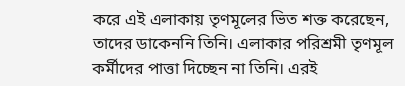করে এই এলাকায় তৃণমূলের ভিত শক্ত করেছেন, তাদের ডাকেননি তিনি। এলাকার পরিশ্রমী তৃণমূল কর্মীদের পাত্তা দিচ্ছেন না তিনি। এরই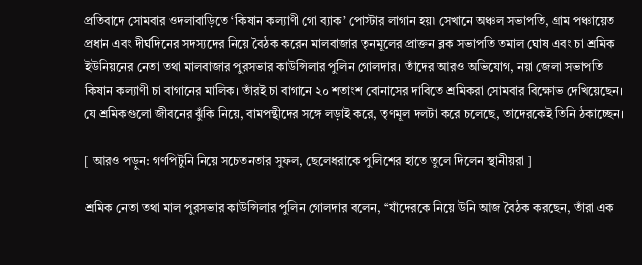প্রতিবাদে সোমবার ওদলাবাড়িতে ‘কিষান কল্যাণী গো ব্যাক’ পোস্টার লাগান হয়৷ সেখানে অঞ্চল সভাপতি, গ্রাম পঞ্চায়েত প্রধান এবং দীর্ঘদিনের সদস্যদের নিয়ে বৈঠক করেন মালবাজার তৃনমূলের প্রাক্তন ব্লক সভাপতি তমাল ঘোষ এবং চা শ্রমিক ইউনিয়নের নেতা তথা মালবাজার পুরসভার কাউন্সিলার পুলিন গোলদার। তাঁদের আরও অভিযোগ, নয়া জেলা সভাপতি কিষান কল্যাণী চা বাগানের মালিক। তাঁরই চা বাগানে ২০ শতাংশ বোনাসের দাবিতে শ্রমিকরা সোমবার বিক্ষোভ দেখিয়েছেন। যে শ্রমিকগুলো জীবনের ঝুঁকি নিয়ে, বামপন্থীদের সঙ্গে লড়াই করে, তৃণমূল দলটা করে চলেছে, তাদেরকেই তিনি ঠকাচ্ছেন।

[ আরও পড়ুন: গণপিটুনি নিয়ে সচেতনতার সুফল, ছেলেধরাকে পুলিশের হাতে তুলে দিলেন স্থানীয়রা ]

শ্রমিক নেতা তথা মাল পুরসভার কাউন্সিলার পুলিন গোলদার বলেন, ‘‘যাঁদেরকে নিয়ে উনি আজ বৈঠক করছেন, তাঁরা এক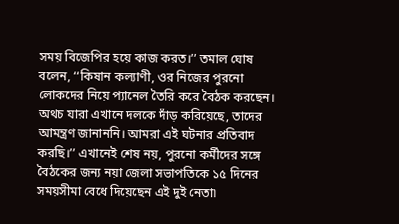সময় বিজেপির হয়ে কাজ করত।’’ তমাল ঘোষ বলেন, ‘‘কিষান কল্যাণী, ওর নিজের পুরনো লোকদের নিয়ে প্যানেল তৈরি করে বৈঠক করছেন। অথচ যারা এখানে দলকে দাঁড় করিয়েছে, তাদের আমন্ত্রণ জানাননি। আমরা এই ঘটনার প্রতিবাদ করছি।’’ এখানেই শেষ নয়, পুরনো কর্মীদের সঙ্গে বৈঠকের জন্য নয়া জেলা সভাপতিকে ১৫ দিনের সময়সীমা বেধে দিয়েছেন এই দুই নেতা৷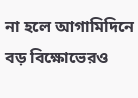না হলে আগামিদিনে বড় বিক্ষোভেরও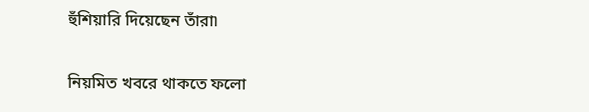হুঁশিয়ারি দিয়েছেন তাঁরা৷

নিয়মিত খবরে থাকতে ফলো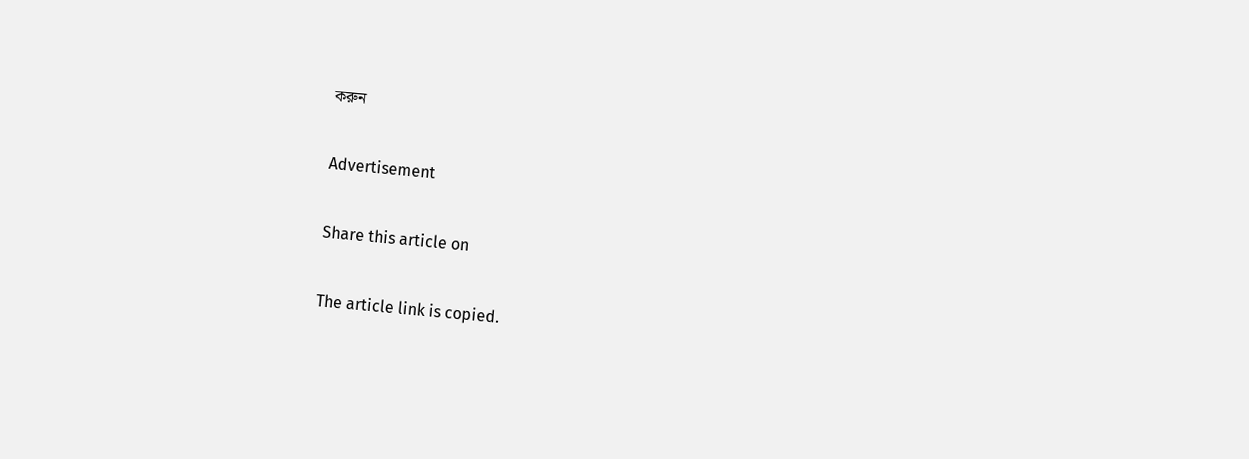করুন

Advertisement

Share this article on

The article link is copied.